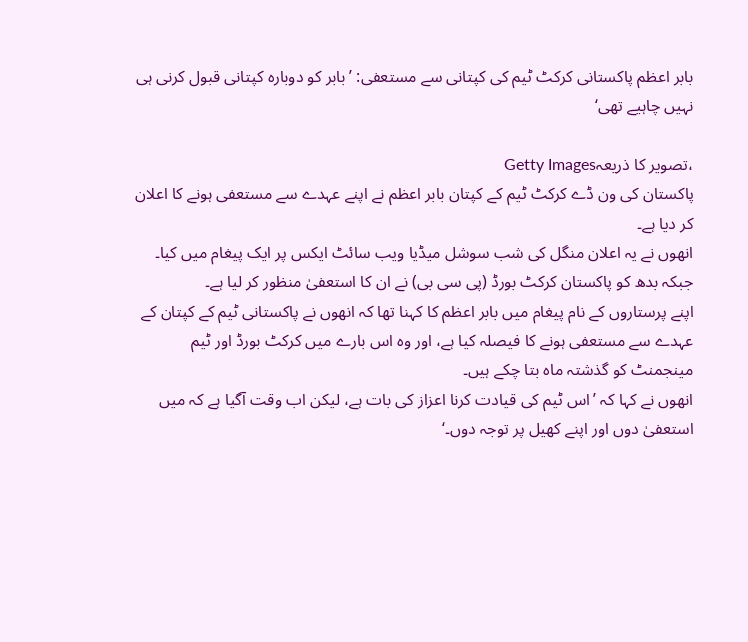بابر اعظم پاکستانی کرکٹ ٹیم کی کپتانی سے مستعفی: ’بابر کو دوبارہ کپتانی قبول کرنی ہی نہیں چاہیے تھی‘

،تصویر کا ذریعہGetty Images
پاکستان کی ون ڈے کرکٹ ٹیم کے کپتان بابر اعظم نے اپنے عہدے سے مستعفی ہونے کا اعلان کر دیا ہے۔
انھوں نے یہ اعلان منگل کی شب سوشل میڈیا ویب سائٹ ایکس پر ایک پیغام میں کیا۔ جبکہ بدھ کو پاکستان کرکٹ بورڈ (پی سی بی) نے ان کا استعفیٰ منظور کر لیا ہے۔
اپنے پرستاروں کے نام پیغام میں بابر اعظم کا کہنا تھا کہ انھوں نے پاکستانی ٹیم کے کپتان کے عہدے سے مستعفی ہونے کا فیصلہ کیا ہے، اور وہ اس بارے میں کرکٹ بورڈ اور ٹیم مینجمنٹ کو گذشتہ ماہ بتا چکے ہیں۔
انھوں نے کہا کہ ’اس ٹیم کی قیادت کرنا اعزاز کی بات ہے، لیکن اب وقت آگیا ہے کہ میں استعفیٰ دوں اور اپنے کھیل پر توجہ دوں۔‘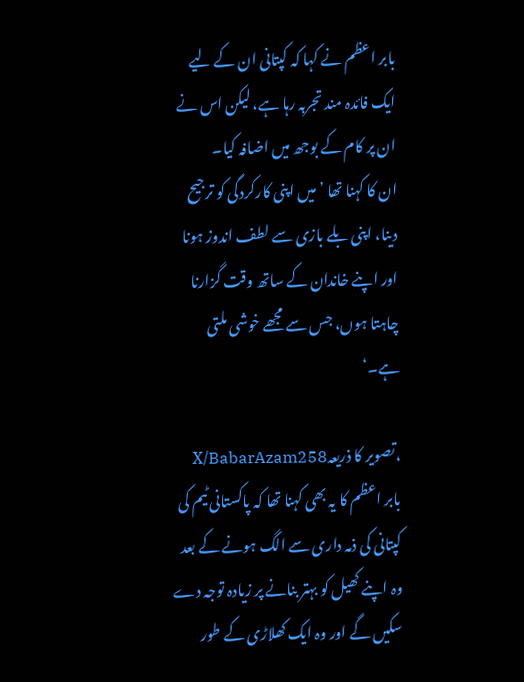بابر اعظم نے کہا کہ کپتانی ان کے لیے ایک فائدہ مند تجربہ رہا ہے، لیکن اس نے ان پر کام کے بوجھ میں اضافہ کیا۔
ان کا کہنا تھا ’میں اپنی کارکردگی کو ترجیح دینا، اپنی بلے بازی سے لطف اندوز ہونا اور اپنے خاندان کے ساتھ وقت گزارنا چاہتا ہوں، جس سے مجھے خوشی ملتی ہے۔‘

،تصویر کا ذریعہX/BabarAzam258
بابر اعظم کا یہ بھی کہنا تھا کہ پاکستانی ٹیم کی کپتانی کی ذمہ داری سے الگ ہونے کے بعد وہ اپنے کھیل کو بہتر بنانے پر زیادہ توجہ دے سکیں گے اور وہ ایک کھلاڑی کے طور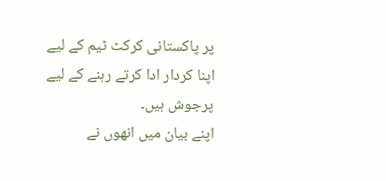پر پاکستانی کرکٹ ٹیم کے لیے اپنا کردار ادا کرتے رہنے کے لیے پرجوش ہیں۔
اپنے بیان میں انھوں نے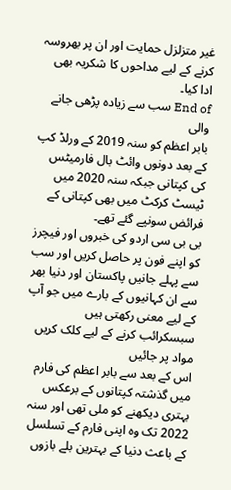غیر متزلزل حمایت اور ان پر بھروسہ کرنے کے لیے مداحوں کا شکریہ بھی ادا کیا۔
End of سب سے زیادہ پڑھی جانے والی
بابر اعظم کو سنہ 2019 کے ورلڈ کپ کے بعد دونوں وائٹ بال فارمیٹس کی کپتانی جبکہ سنہ 2020 میں ٹیسٹ کرکٹ میں بھی کپتانی کے فرائض سونپے گئے تھے۔
بی بی سی اردو کی خبروں اور فیچرز کو اپنے فون پر حاصل کریں اور سب سے پہلے جانیں پاکستان اور دنیا بھر سے ان کہانیوں کے بارے میں جو آپ کے لیے معنی رکھتی ہیں
سبسکرائب کرنے کے لیے کلک کریں
مواد پر جائیں
اس کے بعد سے بابر اعظم کی فارم میں گذشتہ کپتانوں کے برعکس بہتری دیکھنے کو ملی تھی اور سنہ 2022 تک وہ اپنی فارم کے تسلسل کے باعث دنیا کے بہترین بلے بازوں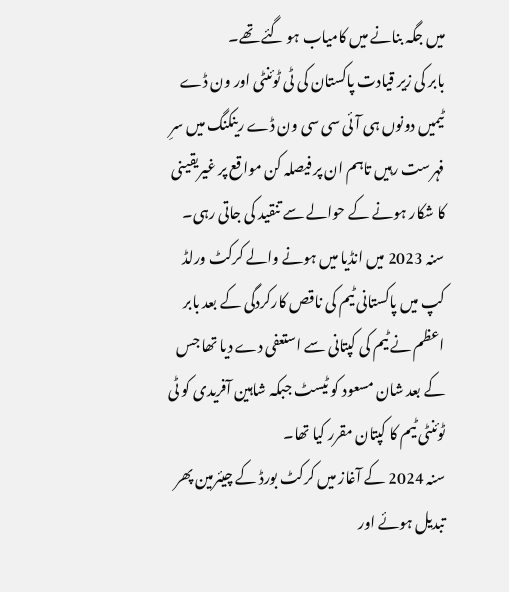میں جگہ بنانے میں کامیاب ہو گئے تھے۔
بابر کی زیر قیادت پاکستان کی ٹی ٹوئنٹی اور ون ڈے ٹیمیں دونوں ہی آئی سی سی ون ڈے رینکنگ میں سرِ فہرست رہیں تاہم ان پر فیصلہ کن مواقع پر غیریقینی کا شکار ہونے کے حوالے سے تنقید کی جاتی رہی۔
سنہ 2023 میں انڈیا میں ہونے والے کرکٹ ورلڈ کپ میں پاکستانی ٹیم کی ناقص کارکردگی کے بعد بابر اعظم نے ٹیم کی کپتانی سے استعفی دے دیا تھا جس کے بعد شان مسعود کو ٹیسٹ جبکہ شاہین آفریدی کو ٹی ٹوئنٹی ٹیم کا کپتان مقرر کیا تھا۔
سنہ 2024 کے آغاز میں کرکٹ بورڈ کے چیئرمین پھر تبدیل ہوئے اور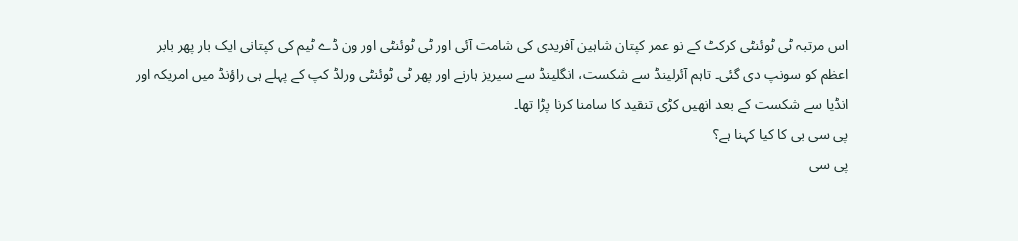اس مرتبہ ٹی ٹوئنٹی کرکٹ کے نو عمر کپتان شاہین آفریدی کی شامت آئی اور ٹی ٹوئنٹی اور ون ڈے ٹیم کی کپتانی ایک بار پھر بابر اعظم کو سونپ دی گئی۔ تاہم آئرلینڈ سے شکست، انگلینڈ سے سیریز ہارنے اور پھر ٹی ٹوئنٹی ورلڈ کپ کے پہلے ہی راؤنڈ میں امریکہ اور انڈیا سے شکست کے بعد انھیں کڑی تنقید کا سامنا کرنا پڑا تھا۔
پی سی بی کا کیا کہنا ہے؟
پی سی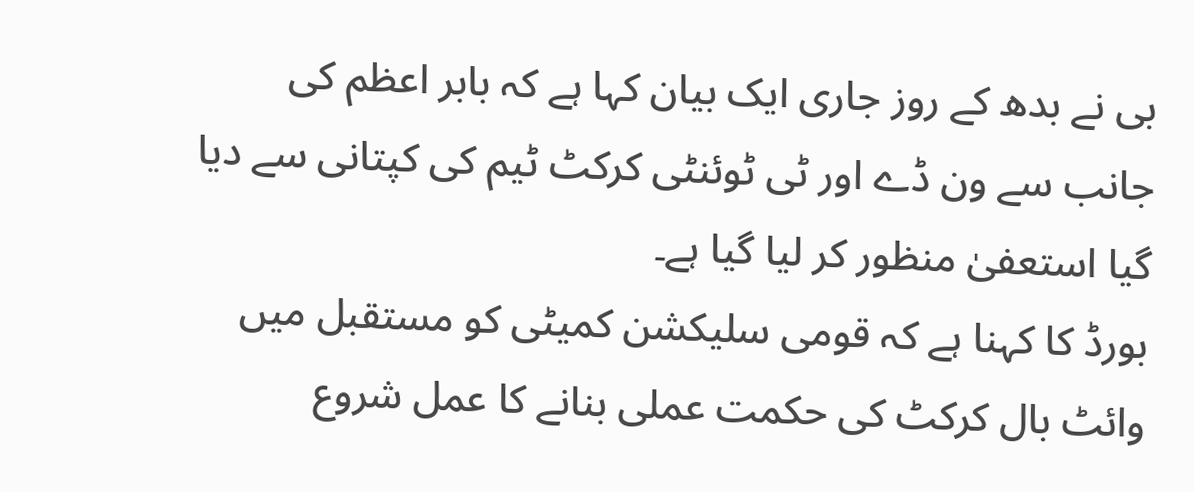بی نے بدھ کے روز جاری ایک بیان کہا ہے کہ بابر اعظم کی جانب سے ون ڈے اور ٹی ٹوئنٹی کرکٹ ٹیم کی کپتانی سے دیا گیا استعفیٰ منظور کر لیا گیا ہے۔
بورڈ کا کہنا ہے کہ قومی سلیکشن کمیٹی کو مستقبل میں وائٹ بال کرکٹ کی حکمت عملی بنانے کا عمل شروع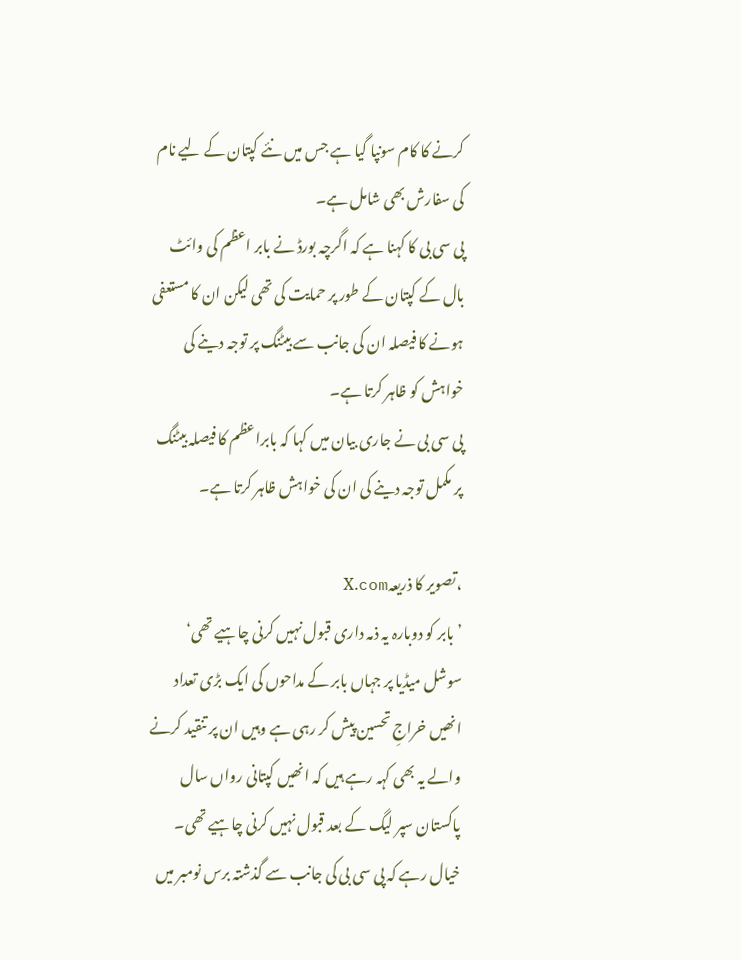کرنے کا کام سونپا گیا ہے جس میں نئے کپتان کے لیے نام کی سفارش بھی شامل ہے۔
پی سی بی کا کہنا ہے کہ اگرچہ بورڈ نے بابر اعظم کی وائٹ بال کے کپتان کے طور پر حمایت کی تھی لیکن ان کا مستعفی ہونے کا فیصلہ ان کی جانب سے بیٹنگ پر توجہ دینے کی خواہش کو ظاہر کرتا ہے۔
پی سی بی نے جاری بیان میں کہا کہ بابراعظم کا فیصلہ بیٹنگ پر مکمل توجہ دینے کی ان کی خواہش ظاہر کرتا ہے۔

،تصویر کا ذریعہX.com
’بابر کو دوبارہ یہ ذمہ داری قبول نہیں کرنی چاہیے تھی‘
سوشل میڈیا پر جہاں بابر کے مداحوں کی ایک بڑی تعداد انھیں خراجِ تحسین پیش کر رہی ہے وہیں ان پر تنقید کرنے والے یہ بھی کہہ رہے ہیں کہ انھیں کپتانی رواں سال پاکستان سپر لیگ کے بعد قبول نہیں کرنی چاہیے تھی۔
خیال رہے کہ پی سی بی کی جانب سے گذشتہ برس نومبر میں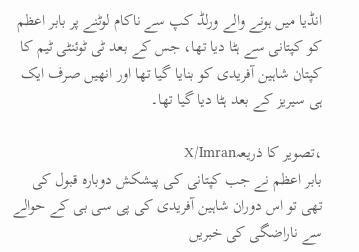انڈیا میں ہونے والے ورلڈ کپ سے ناکام لوٹنے پر بابر اعظم کو کپتانی سے ہٹا دیا تھا، جس کے بعد ٹی ٹوئنٹی ٹیم کا کپتان شاہین آفریدی کو بنایا گیا تھا اور انھیں صرف ایک ہی سیریز کے بعد ہٹا دیا گیا تھا۔

،تصویر کا ذریعہX/Imran
بابر اعظم نے جب کپتانی کی پیشکش دوبارہ قبول کی تھی تو اس دوران شاہین آفریدی کی پی سی بی کے حوالے سے ناراضگی کی خبریں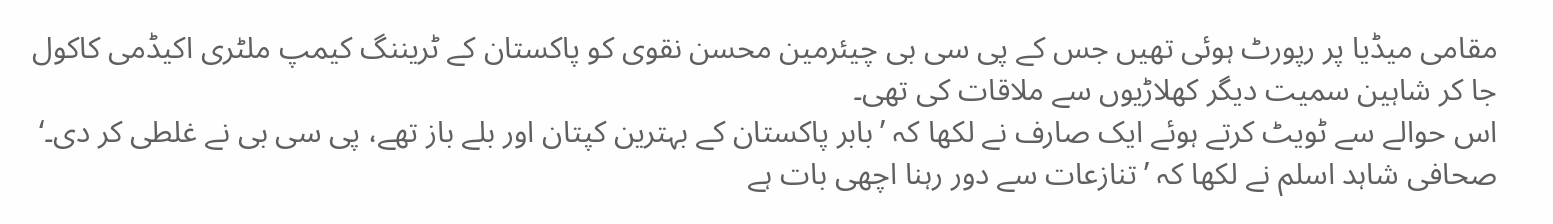مقامی میڈیا پر رپورٹ ہوئی تھیں جس کے پی سی بی چیئرمین محسن نقوی کو پاکستان کے ٹریننگ کیمپ ملٹری اکیڈمی کاکول جا کر شاہین سمیت دیگر کھلاڑیوں سے ملاقات کی تھی۔
اس حوالے سے ٹویٹ کرتے ہوئے ایک صارف نے لکھا کہ ’بابر پاکستان کے بہترین کپتان اور بلے باز تھے، پی سی بی نے غلطی کر دی۔‘
صحافی شاہد اسلم نے لکھا کہ ’تنازعات سے دور رہنا اچھی بات ہے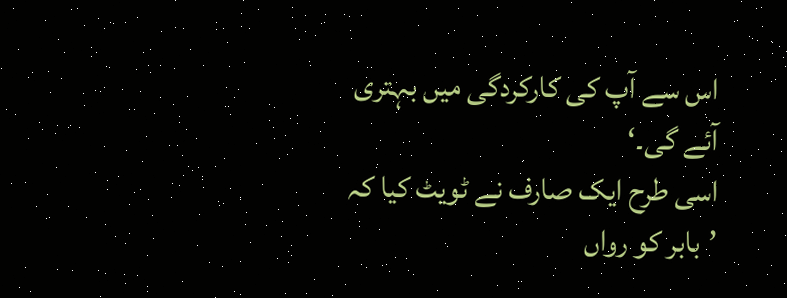اس سے آپ کی کارکردگی میں بہتری آئے گی۔‘
اسی طرح ایک صارف نے ٹویٹ کیا کہ ’بابر کو رواں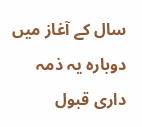سال کے آغاز میں دوبارہ یہ ذمہ داری قبول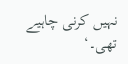نہیں کرنی چاہیے تھی۔‘